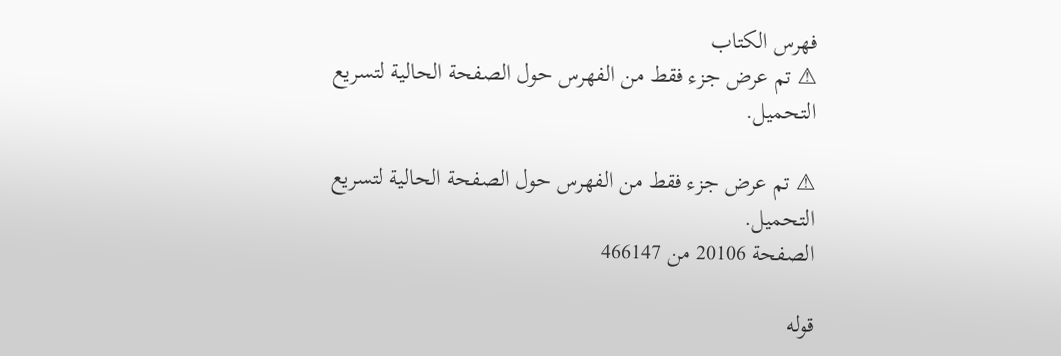فهرس الكتاب
⚠ تم عرض جزء فقط من الفهرس حول الصفحة الحالية لتسريع التحميل.

⚠ تم عرض جزء فقط من الفهرس حول الصفحة الحالية لتسريع التحميل.
الصفحة 20106 من 466147

قوله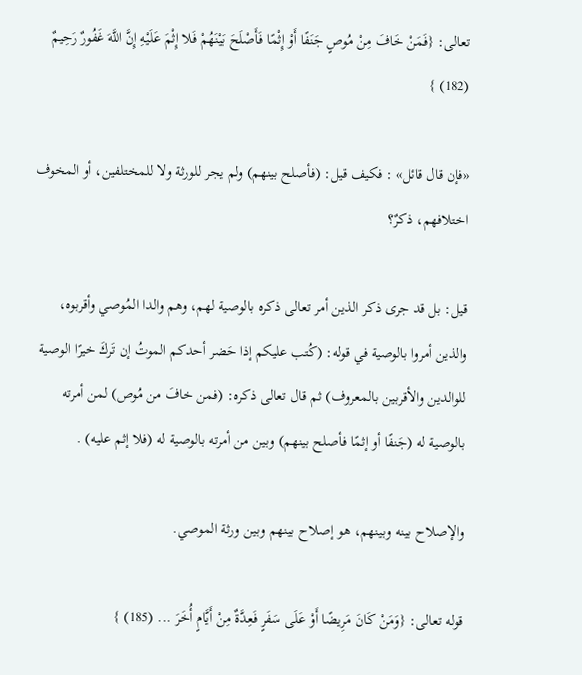تعالى: {فَمَنْ خَافَ مِنْ مُوصٍ جَنَفًا أَوْ إِثْمًا فَأَصْلَحَ بَيْنَهُمْ فَلا إِثْمَ عَلَيْهِ إِنَّ اللَّهَ غَفُورٌ رَحِيمٌ (182) }

«فإن قال قائل» : فكيف قيل: (فأصلح بينهم) ولم يجر للورثة ولا للمختلفين، أو المخوف اختلافهم، ذكرٌ؟

قيل: بل قد جرى ذكر الذين أمر تعالى ذكره بالوصية لهم، وهم والدا المُوصي وأقربوه، والذين أمروا بالوصية في قوله: (كُتب عليكم إذا حَضر أحدكم الموتُ إن تَركَ خيرًا الوصية للوالدين والأقربين بالمعروف) ثم قال تعالى ذكره: (فمن خافَ من مُوص) لمن أمرته بالوصية له (جَنفًا أو إثمًا فأصلح بينهم) وبين من أمرته بالوصية له (فلا إثم عليه) .

والإصلاح بينه وبينهم، هو إصلاح بينهم وبين ورثة الموصي.

قوله تعالى: {وَمَنْ كَانَ مَرِيضًا أَوْ عَلَى سَفَرٍ فَعِدَّةٌ مِنْ أَيَّامٍ أُخَرَ ... (185) }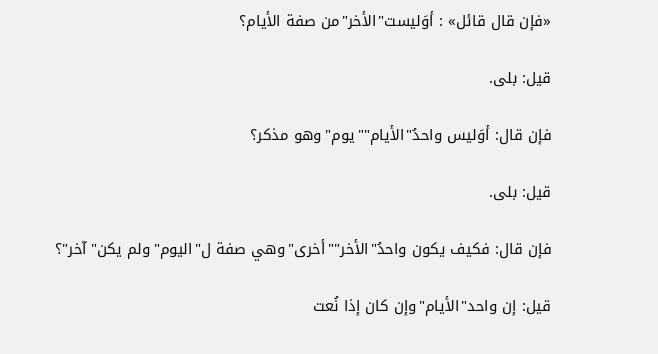«فإن قال قائل» : أوَليست"الأخر"من صفة الأيام؟

قيل: بلى.

فإن قال: أوَليس واحدُ"الأيام""يوم"وهو مذكر؟

قيل: بلى.

فإن قال: فكيف يكون واحدُ"الأخر""أخرى"وهي صفة ل"اليوم"ولم يكن"آخر"؟

قيل: إن واحد"الأيام"وإن كان إذا نُعت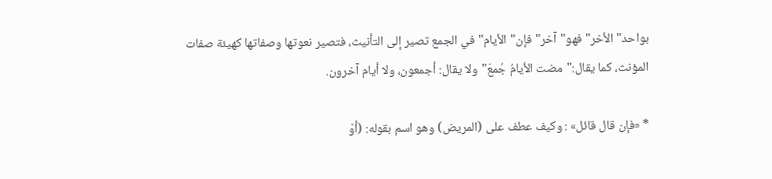بواحد"الأخر"فهو"آخر"فإن"الأيام"في الجمع تصير إلى التأنيث، فتصير نعوتها وصفاتها كهيئة صفات المؤنث، كما يقال:"مضت الأيامُ جُمعَ"ولا يقال: أجمعون، ولا أيام آخرون.

* «فإن قال قائل» : وكيف عطف على (المريض) وهو اسم بقوله: (أوْ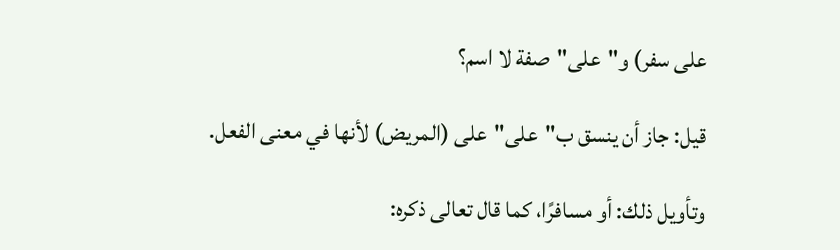على سفر) و"على"صفة لا اسم؟

قيل: جاز أن ينسق ب"على"على (المريض) لأنها في معنى الفعل.

وتأويل ذلك: أو مسافرًا، كما قال تعالى ذكره: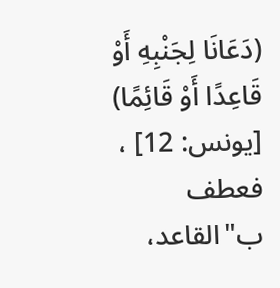(دَعَانَا لِجَنْبِهِ أَوْ قَاعِدًا أَوْ قَائِمًا) [يونس: 12] ، فعطف ب"القاعد،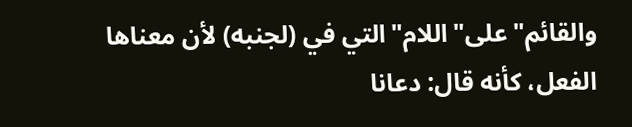والقائم"على"اللام"التي في (لجنبه) لأن معناها الفعل، كأنه قال: دعانا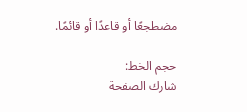مضطجعًا أو قاعدًا أو قائمًا.

حجم الخط:
شارك الصفحة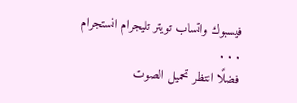فيسبوك واتساب تويتر تليجرام انستجرام
. . .
فضلًا انتظر تحميل الصوت